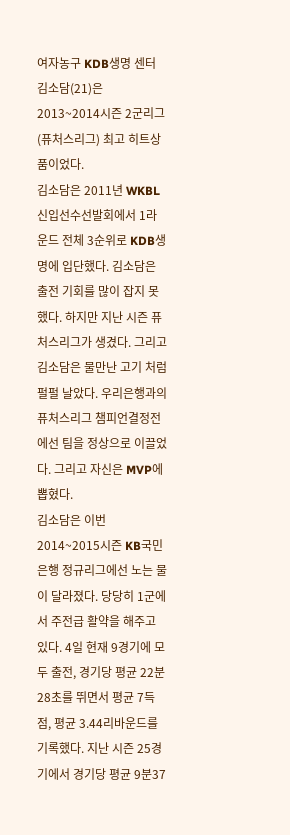여자농구 KDB생명 센터 김소담(21)은 2013~2014시즌 2군리그(퓨처스리그) 최고 히트상품이었다.
김소담은 2011년 WKBL 신입선수선발회에서 1라운드 전체 3순위로 KDB생명에 입단했다. 김소담은 출전 기회를 많이 잡지 못했다. 하지만 지난 시즌 퓨처스리그가 생겼다. 그리고 김소담은 물만난 고기 처럼 펄펄 날았다. 우리은행과의 퓨처스리그 챔피언결정전에선 팀을 정상으로 이끌었다. 그리고 자신은 MVP에 뽑혔다.
김소담은 이번 2014~2015시즌 KB국민은행 정규리그에선 노는 물이 달라졌다. 당당히 1군에서 주전급 활약을 해주고 있다. 4일 현재 9경기에 모두 출전, 경기당 평균 22분28초를 뛰면서 평균 7득점, 평균 3.44리바운드를 기록했다. 지난 시즌 25경기에서 경기당 평균 9분37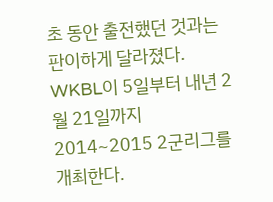초 동안 출전했던 것과는 판이하게 달라졌다.
WKBL이 5일부터 내년 2월 21일까지 2014~2015 2군리그를 개최한다.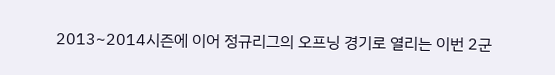2013~2014시즌에 이어 정규리그의 오프닝 경기로 열리는 이번 2군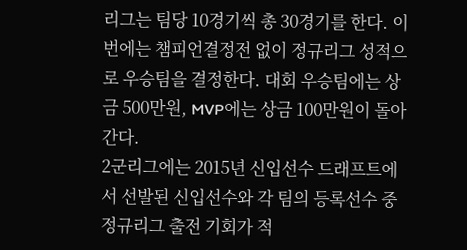리그는 팀당 10경기씩 총 30경기를 한다. 이번에는 챔피언결정전 없이 정규리그 성적으로 우승팀을 결정한다. 대회 우승팀에는 상금 500만원, MVP에는 상금 100만원이 돌아간다.
2군리그에는 2015년 신입선수 드래프트에서 선발된 신입선수와 각 팀의 등록선수 중 정규리그 출전 기회가 적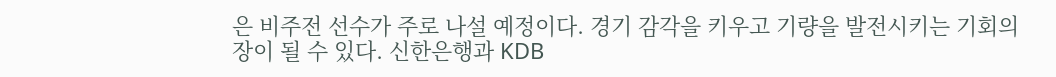은 비주전 선수가 주로 나설 예정이다. 경기 감각을 키우고 기량을 발전시키는 기회의 장이 될 수 있다. 신한은행과 KDB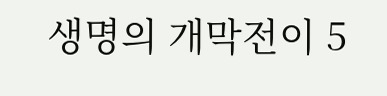생명의 개막전이 5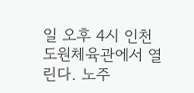일 오후 4시 인천 도원체육관에서 열린다. 노주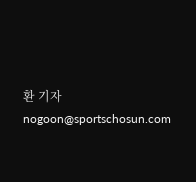환 기자 nogoon@sportschosun.com